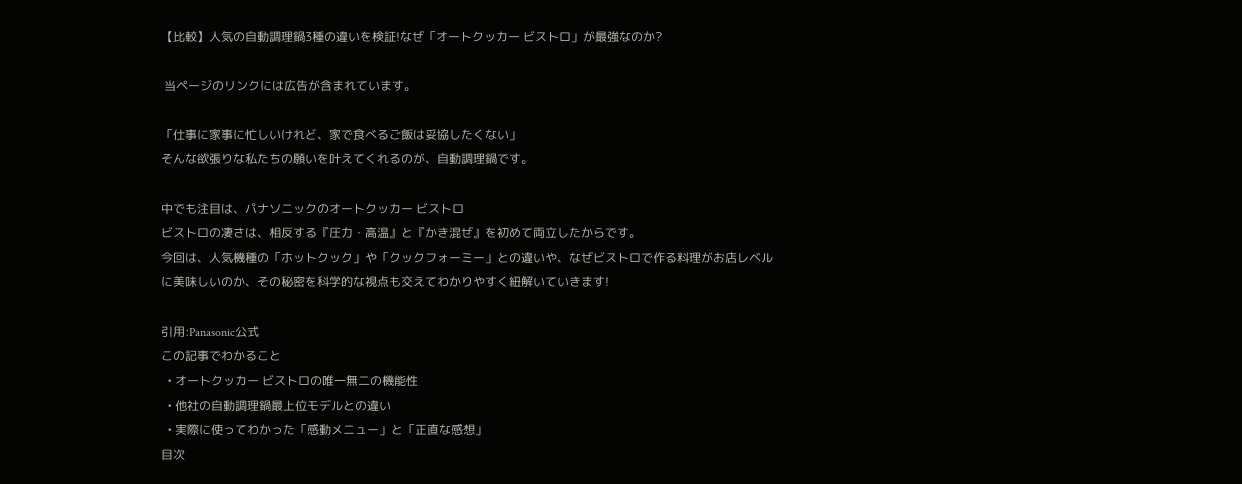【比較】人気の自動調理鍋3種の違いを検証!なぜ「オートクッカー ビストロ」が最強なのか?

 当ページのリンクには広告が含まれています。

「仕事に家事に忙しいけれど、家で食べるご飯は妥協したくない」
そんな欲張りな私たちの願いを叶えてくれるのが、自動調理鍋です。

中でも注目は、パナソニックのオートクッカー ビストロ
ビストロの凄さは、相反する『圧力・高温』と『かき混ぜ』を初めて両立したからです。
今回は、人気機種の「ホットクック」や「クックフォーミー」との違いや、なぜビストロで作る料理がお店レベルに美味しいのか、その秘密を科学的な視点も交えてわかりやすく紐解いていきます!

引用:Panasonic公式
この記事でわかること
  • オートクッカー ビストロの唯一無二の機能性
  • 他社の自動調理鍋最上位モデルとの違い
  • 実際に使ってわかった「感動メニュー」と「正直な感想」
目次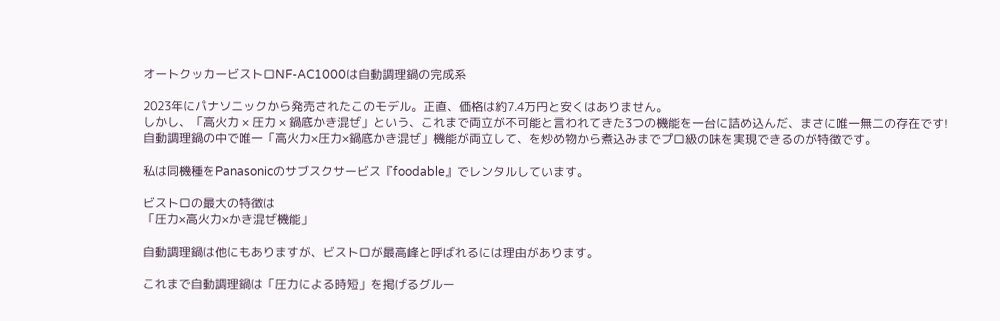オートクッカービストロNF-AC1000は自動調理鍋の完成系

2023年にパナソニックから発売されたこのモデル。正直、価格は約7.4万円と安くはありません。
しかし、「高火力 × 圧力 × 鍋底かき混ぜ」という、これまで両立が不可能と言われてきた3つの機能を一台に詰め込んだ、まさに唯一無二の存在です!
自動調理鍋の中で唯一「高火力×圧力×鍋底かき混ぜ」機能が両立して、を炒め物から煮込みまでプロ級の味を実現できるのが特徴です。

私は同機種をPanasonicのサブスクサービス『foodable』でレンタルしています。

ビストロの最大の特徴は
「圧力×高火力×かき混ぜ機能」

自動調理鍋は他にもありますが、ビストロが最高峰と呼ばれるには理由があります。

これまで自動調理鍋は「圧力による時短」を掲げるグルー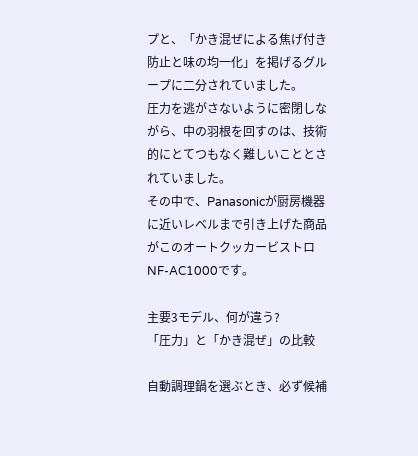プと、「かき混ぜによる焦げ付き防止と味の均一化」を掲げるグループに二分されていました。
圧力を逃がさないように密閉しながら、中の羽根を回すのは、技術的にとてつもなく難しいこととされていました。
その中で、Panasonicが厨房機器に近いレベルまで引き上げた商品がこのオートクッカービストロNF-AC1000です。

主要3モデル、何が違う?
「圧力」と「かき混ぜ」の比較

自動調理鍋を選ぶとき、必ず候補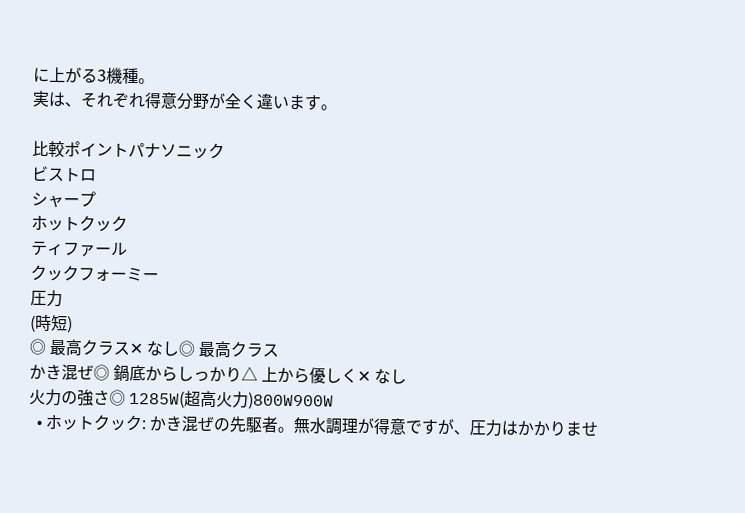に上がる3機種。
実は、それぞれ得意分野が全く違います。

比較ポイントパナソニック
ビストロ
シャープ
ホットクック
ティファール
クックフォーミー
圧力
(時短)
◎ 最高クラス✕ なし◎ 最高クラス
かき混ぜ◎ 鍋底からしっかり△ 上から優しく✕ なし
火力の強さ◎ 1285W(超高火力)800W900W
  • ホットクック: かき混ぜの先駆者。無水調理が得意ですが、圧力はかかりませ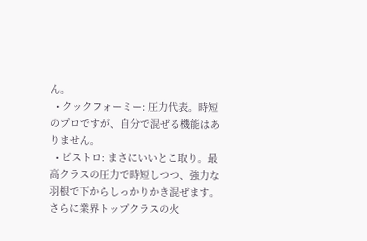ん。
  • クックフォーミー: 圧力代表。時短のプロですが、自分で混ぜる機能はありません。
  • ビストロ: まさにいいとこ取り。最高クラスの圧力で時短しつつ、強力な羽根で下からしっかりかき混ぜます。さらに業界トップクラスの火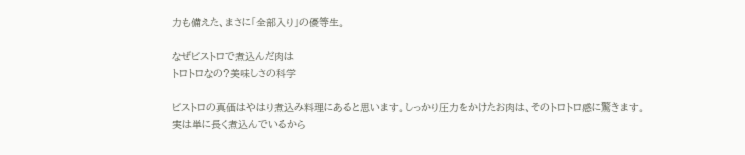力も備えた、まさに「全部入り」の優等生。

なぜビストロで煮込んだ肉は
トロトロなの?美味しさの科学

ビストロの真価はやはり煮込み料理にあると思います。しっかり圧力をかけたお肉は、そのトロトロ感に驚きます。
実は単に長く煮込んでいるから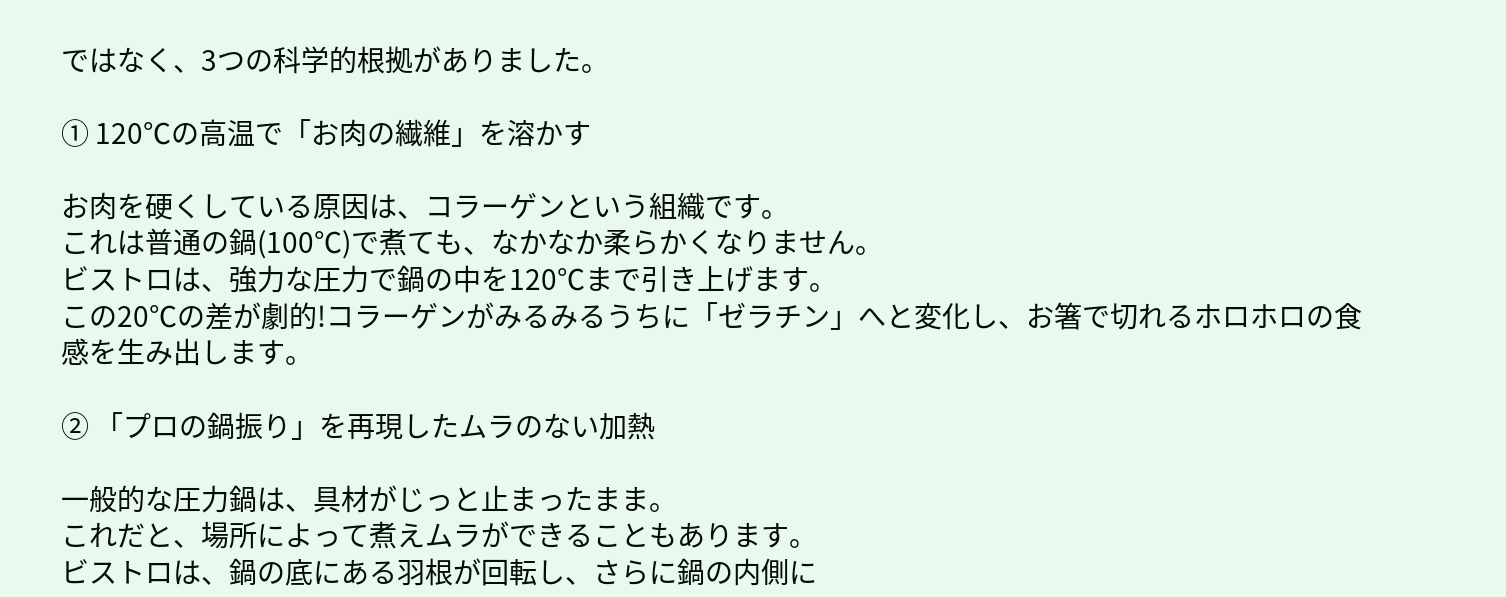ではなく、3つの科学的根拠がありました。

① 120℃の高温で「お肉の繊維」を溶かす

お肉を硬くしている原因は、コラーゲンという組織です。
これは普通の鍋(100℃)で煮ても、なかなか柔らかくなりません。
ビストロは、強力な圧力で鍋の中を120℃まで引き上げます。
この20℃の差が劇的!コラーゲンがみるみるうちに「ゼラチン」へと変化し、お箸で切れるホロホロの食感を生み出します。

② 「プロの鍋振り」を再現したムラのない加熱

一般的な圧力鍋は、具材がじっと止まったまま。
これだと、場所によって煮えムラができることもあります。
ビストロは、鍋の底にある羽根が回転し、さらに鍋の内側に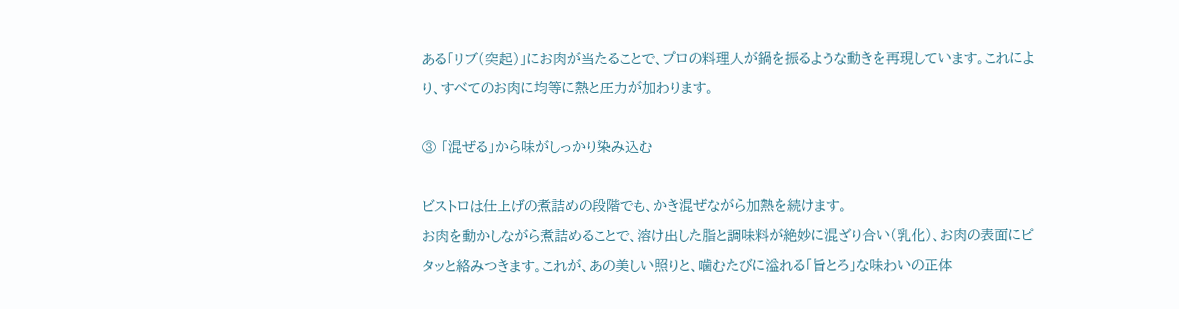ある「リブ(突起)」にお肉が当たることで、プロの料理人が鍋を振るような動きを再現しています。これにより、すべてのお肉に均等に熱と圧力が加わります。

③ 「混ぜる」から味がしっかり染み込む

ビストロは仕上げの煮詰めの段階でも、かき混ぜながら加熱を続けます。
お肉を動かしながら煮詰めることで、溶け出した脂と調味料が絶妙に混ざり合い(乳化)、お肉の表面にピタッと絡みつきます。これが、あの美しい照りと、噛むたびに溢れる「旨とろ」な味わいの正体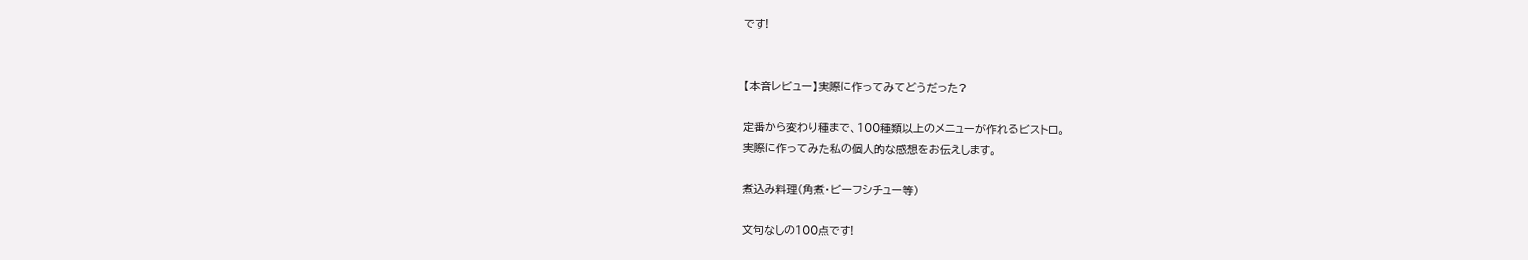です!


【本音レビュー】実際に作ってみてどうだった?

定番から変わり種まで、100種類以上のメニューが作れるビストロ。
実際に作ってみた私の個人的な感想をお伝えします。

煮込み料理(角煮・ビーフシチュー等)

文句なしの100点です!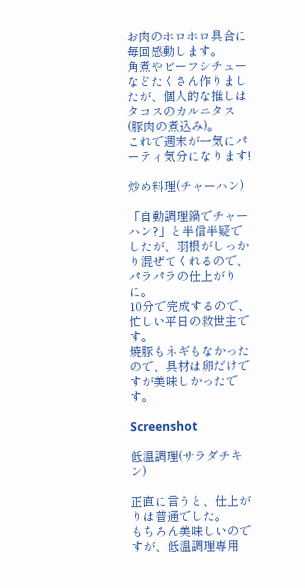お肉のホロホロ具合に毎回感動します。
角煮やビーフシチューなどたくさん作りましたが、個人的な推しはタコスのカルニタス(豚肉の煮込み)。
これで週末が一気にパーティ気分になります!

炒め料理(チャーハン)

「自動調理鍋でチャーハン?」と半信半疑でしたが、羽根がしっかり混ぜてくれるので、パラパラの仕上がりに。
10分で完成するので、忙しい平日の救世主です。
焼豚もネギもなかったので、具材は卵だけですが美味しかったです。

Screenshot

低温調理(サラダチキン)

正直に言うと、仕上がりは普通でした。
もちろん美味しいのですが、低温調理専用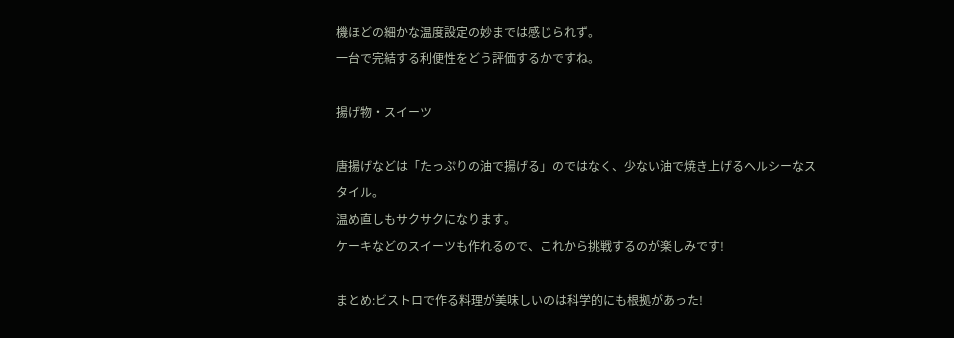機ほどの細かな温度設定の妙までは感じられず。
一台で完結する利便性をどう評価するかですね。

揚げ物・スイーツ

唐揚げなどは「たっぷりの油で揚げる」のではなく、少ない油で焼き上げるヘルシーなスタイル。
温め直しもサクサクになります。
ケーキなどのスイーツも作れるので、これから挑戦するのが楽しみです!

まとめ:ビストロで作る料理が美味しいのは科学的にも根拠があった!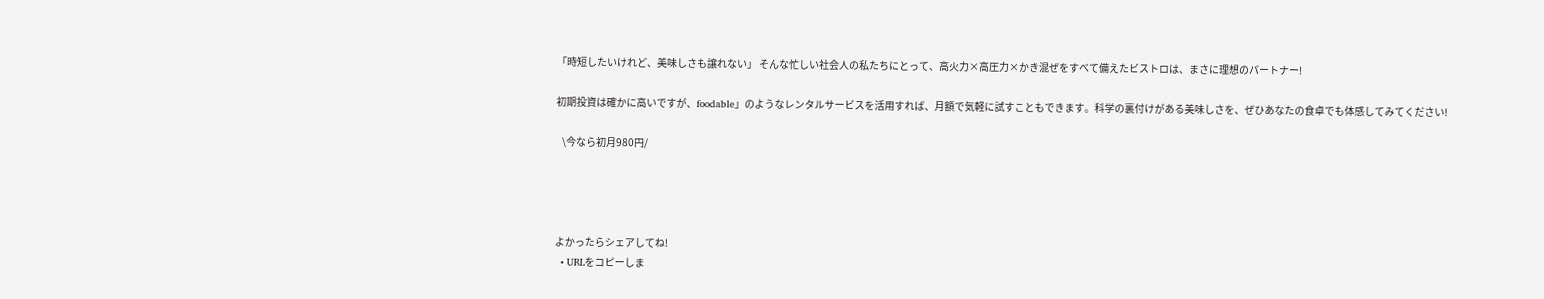「時短したいけれど、美味しさも譲れない」 そんな忙しい社会人の私たちにとって、高火力×高圧力×かき混ぜをすべて備えたビストロは、まさに理想のパートナー!

初期投資は確かに高いですが、foodable」のようなレンタルサービスを活用すれば、月額で気軽に試すこともできます。科学の裏付けがある美味しさを、ぜひあなたの食卓でも体感してみてください!

   \今なら初月980円/




よかったらシェアしてね!
  • URLをコピーしま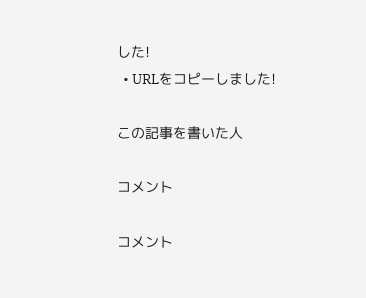した!
  • URLをコピーしました!

この記事を書いた人

コメント

コメント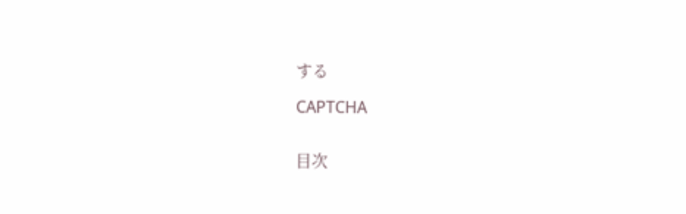する

CAPTCHA


目次